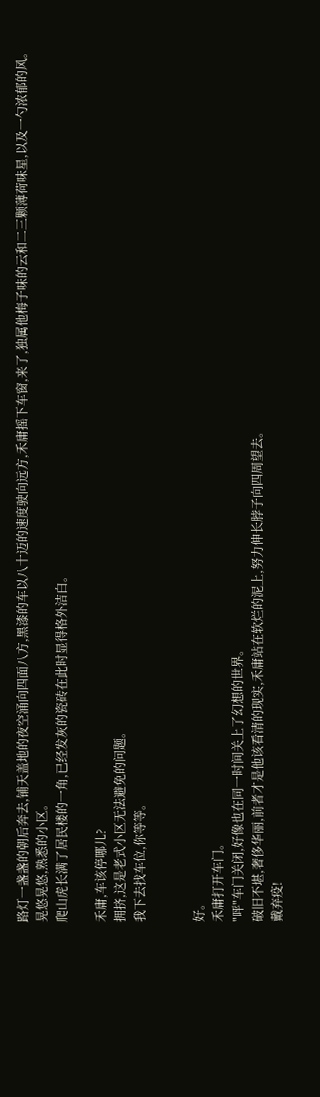路灯一盏盏的朝后奔去,铺天盖地的夜空涌向四面八方,黑漆的车以八十迈的速度驶向远方,禾庸摇下车窗,来了,独属他梅子味的云和二三颗薄荷味星,以及一勺浓郁的风。
晃悠晃悠,熟悉的小区。
爬山虎长满了居民楼的一角,已经发灰的瓷砖在此时显得格外洁白。

禾庸,车该停哪儿?
拥挤,这是老式小区无法避免的问题。
我下去找车位,你等等。


好。
禾庸打开车门。
"呯"车门关闭,好像也在同一时间关上了幻想的世界。
破旧不堪,奢侈华丽,前者才是他该看清的现实,禾庸站在软烂的泥上,努力伸长脖子向四周望去。
戴弃疫!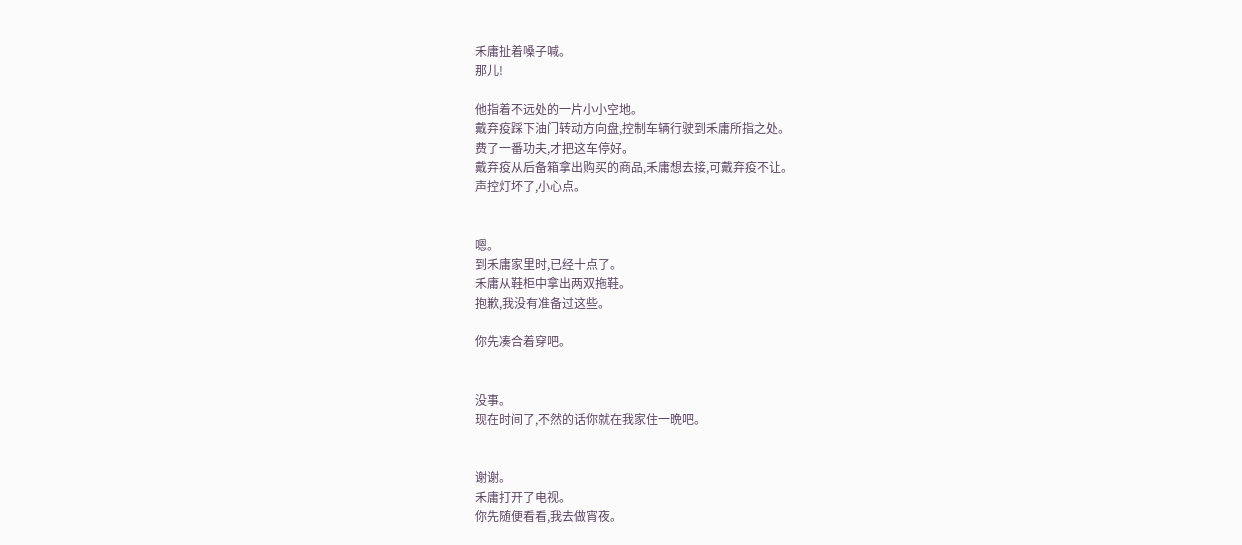禾庸扯着嗓子喊。
那儿!

他指着不远处的一片小小空地。
戴弃疫踩下油门转动方向盘,控制车辆行驶到禾庸所指之处。
费了一番功夫,才把这车停好。
戴弃疫从后备箱拿出购买的商品,禾庸想去接,可戴弃疫不让。
声控灯坏了,小心点。


嗯。
到禾庸家里时,已经十点了。
禾庸从鞋柜中拿出两双拖鞋。
抱歉,我没有准备过这些。

你先凑合着穿吧。


没事。
现在时间了,不然的话你就在我家住一晩吧。


谢谢。
禾庸打开了电视。
你先随便看看,我去做宵夜。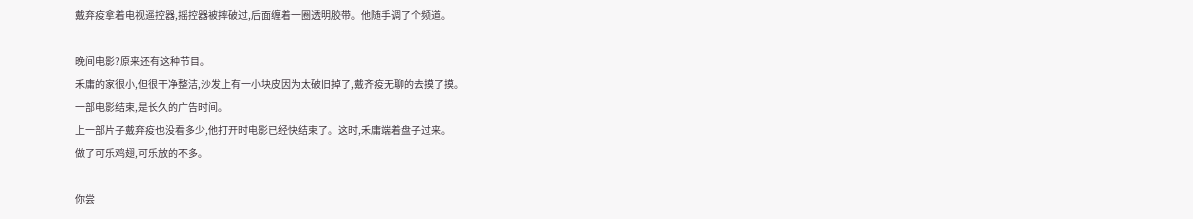戴弃疫拿着电视遥控器,摇控器被摔破过,后面缠着一圈透明胶带。他随手调了个频道。

晚间电影?原来还有这种节目。
禾庸的家很小,但很干净整洁,沙发上有一小块皮因为太破旧掉了,戴齐疫无聊的去摸了摸。
一部电影结束,是长久的广告时间。
上一部片子戴弃疫也没看多少,他打开时电影已经快结束了。这时,禾庸端着盘子过来。
做了可乐鸡翅,可乐放的不多。

你尝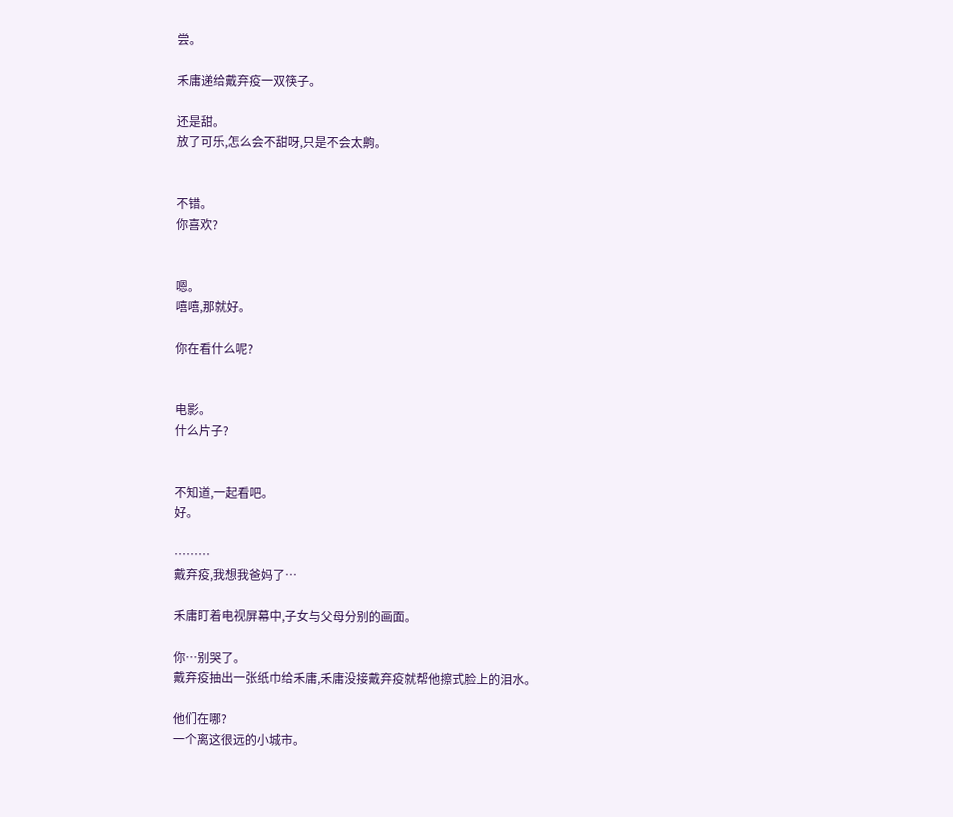尝。

禾庸递给戴弃疫一双筷子。

还是甜。
放了可乐,怎么会不甜呀,只是不会太齁。


不错。
你喜欢?


嗯。
嘻嘻,那就好。

你在看什么呢?


电影。
什么片子?


不知道,一起看吧。
好。

⋯⋯⋯
戴弃疫,我想我爸妈了…

禾庸盯着电视屏幕中,子女与父母分别的画面。

你…别哭了。
戴弃疫抽出一张纸巾给禾庸,禾庸没接戴弃疫就帮他擦式脸上的泪水。

他们在哪?
一个离这很远的小城市。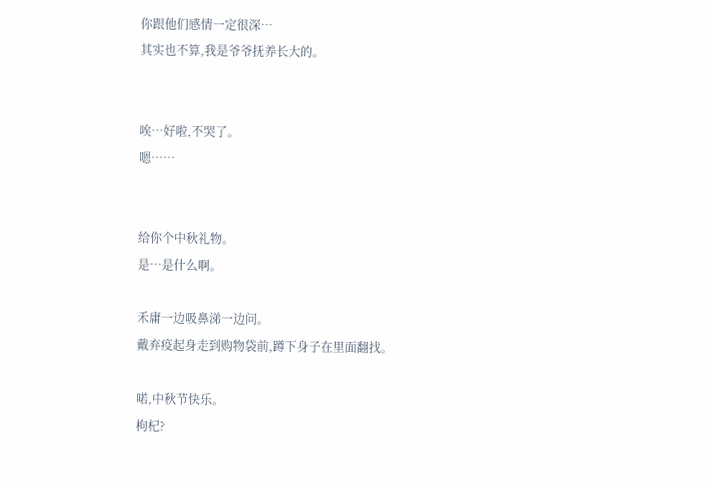你跟他们感情一定很深…
其实也不算,我是爷爷抚养长大的。


唉…好啦,不哭了。
嗯……


给你个中秋礼物。
是…是什么啊。

禾庸一边吸鼻涕一边问。
戴弃疫起身走到购物袋前,蹲下身子在里面翻找。

喏,中秋节快乐。
枸杞?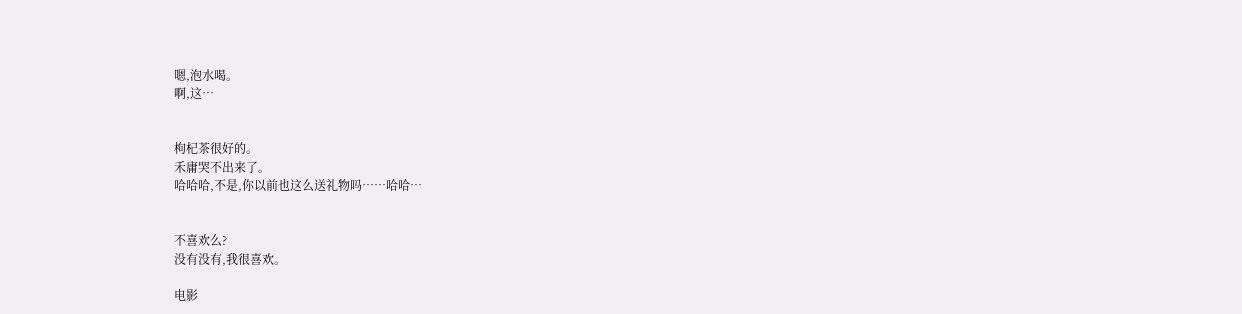嗯,泡水喝。
啊,这…


枸杞茶很好的。
禾庸哭不出来了。
哈哈哈,不是,你以前也这么送礼物吗……哈哈…


不喜欢么?
没有没有,我很喜欢。

电影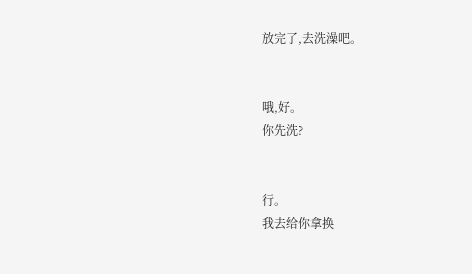放完了,去洗澡吧。


哦,好。
你先洗?


行。
我去给你拿换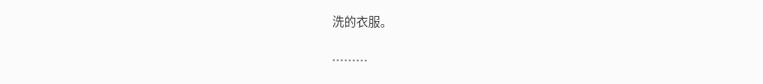洗的衣服。

⋯⋯⋯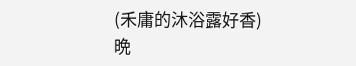(禾庸的沐浴露好香)
晩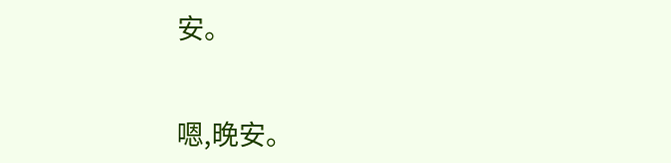安。


嗯,晚安。